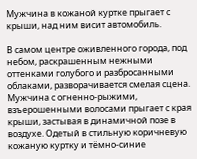Мужчина в кожаной куртке прыгает с крыши, над ним висит автомобиль.

В самом центре оживленного города, под небом, раскрашенным нежными оттенками голубого и разбросанными облаками, разворачивается смелая сцена. Мужчина с огненно-рыжими, взъерошенными волосами прыгает с края крыши, застывая в динамичной позе в воздухе. Одетый в стильную коричневую кожаную куртку и тёмно-синие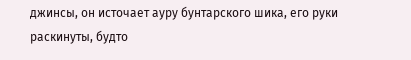джинсы, он источает ауру бунтарского шика, его руки раскинуты, будто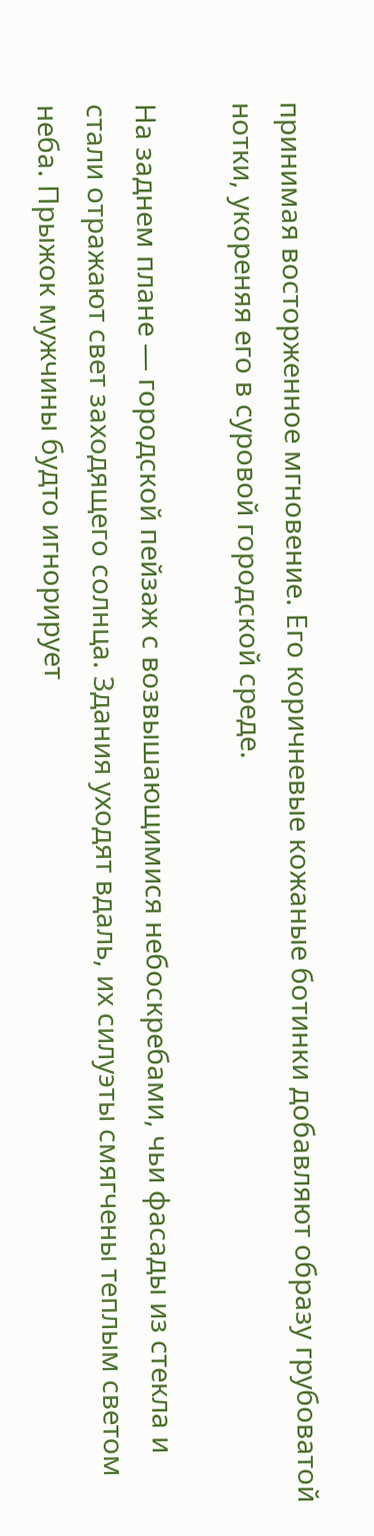принимая восторженное мгновение. Его коричневые кожаные ботинки добавляют образу грубоватой нотки, укореняя его в суровой городской среде.

На заднем плане — городской пейзаж с возвышающимися небоскребами, чьи фасады из стекла и стали отражают свет заходящего солнца. Здания уходят вдаль, их силуэты смягчены теплым светом неба. Прыжок мужчины будто игнорирует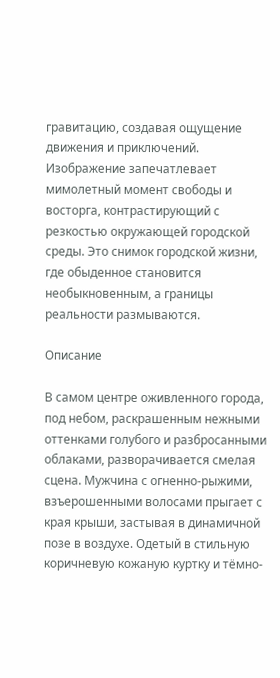гравитацию, создавая ощущение движения и приключений. Изображение запечатлевает мимолетный момент свободы и восторга, контрастирующий с резкостью окружающей городской среды. Это снимок городской жизни, где обыденное становится необыкновенным, а границы реальности размываются.

Описание

В самом центре оживленного города, под небом, раскрашенным нежными оттенками голубого и разбросанными облаками, разворачивается смелая сцена. Мужчина с огненно-рыжими, взъерошенными волосами прыгает с края крыши, застывая в динамичной позе в воздухе. Одетый в стильную коричневую кожаную куртку и тёмно-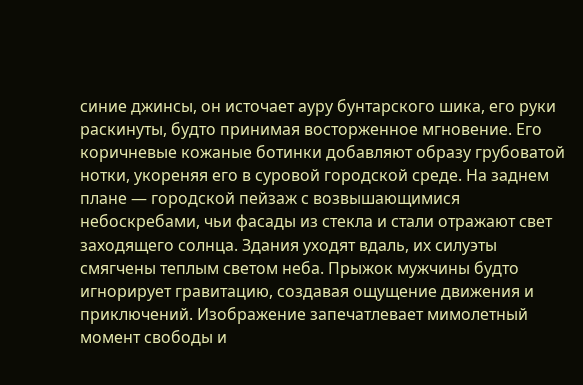синие джинсы, он источает ауру бунтарского шика, его руки раскинуты, будто принимая восторженное мгновение. Его коричневые кожаные ботинки добавляют образу грубоватой нотки, укореняя его в суровой городской среде. На заднем плане — городской пейзаж с возвышающимися небоскребами, чьи фасады из стекла и стали отражают свет заходящего солнца. Здания уходят вдаль, их силуэты смягчены теплым светом неба. Прыжок мужчины будто игнорирует гравитацию, создавая ощущение движения и приключений. Изображение запечатлевает мимолетный момент свободы и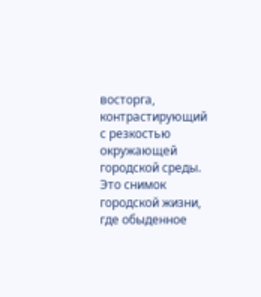восторга, контрастирующий с резкостью окружающей городской среды. Это снимок городской жизни, где обыденное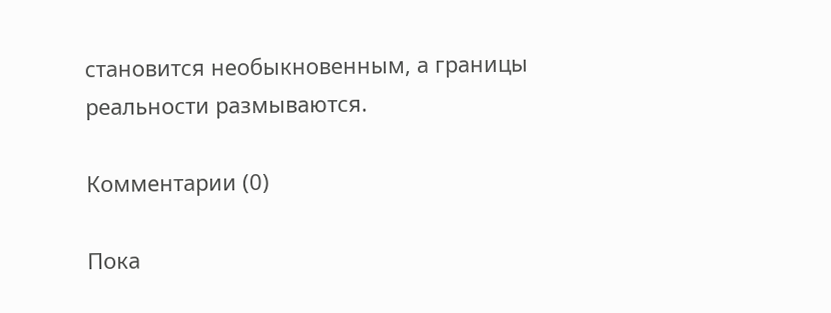становится необыкновенным, а границы реальности размываются.

Комментарии (0)

Пока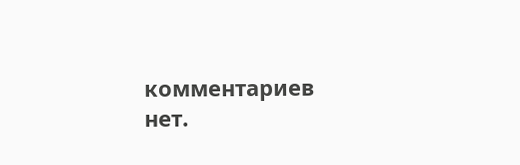комментариев нет.